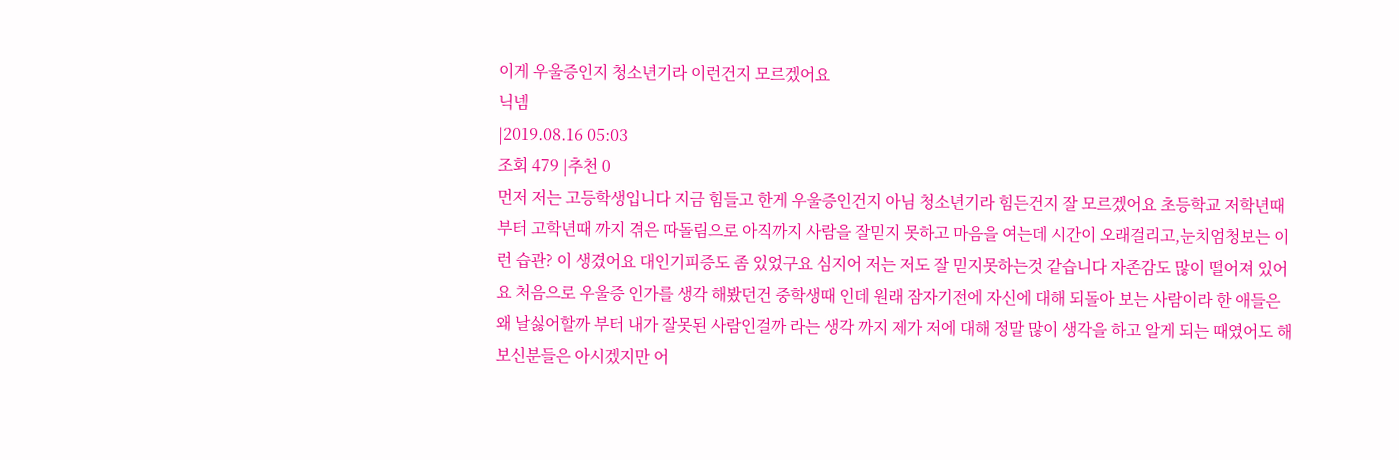이게 우울증인지 청소년기라 이런건지 모르겠어요
닉넴
|2019.08.16 05:03
조회 479 |추천 0
먼저 저는 고등학생입니다 지금 힘들고 한게 우울증인건지 아님 청소년기라 힘든건지 잘 모르겠어요 초등학교 저학년때 부터 고학년때 까지 겪은 따돌림으로 아직까지 사람을 잘믿지 못하고 마음을 여는데 시간이 오래걸리고,눈치엄청보는 이런 습관? 이 생겼어요 대인기피증도 좀 있었구요 심지어 저는 저도 잘 믿지못하는것 같습니다 자존감도 많이 떨어져 있어요 처음으로 우울증 인가를 생각 해봤던건 중학생때 인데 원래 잠자기전에 자신에 대해 되돌아 보는 사람이라 한 애들은 왜 날싫어할까 부터 내가 잘못된 사람인걸까 라는 생각 까지 제가 저에 대해 정말 많이 생각을 하고 알게 되는 때였어도 해보신분들은 아시겠지만 어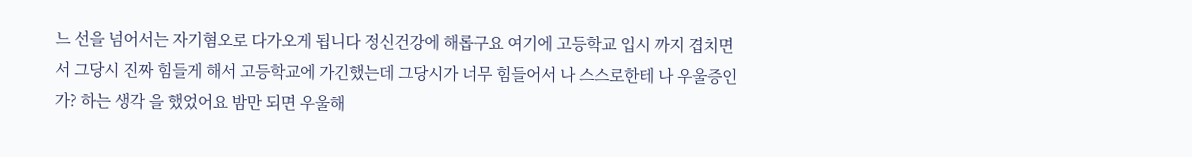느 선을 넘어서는 자기혐오로 다가오게 됩니다 정신건강에 해롭구요 여기에 고등학교 입시 까지 겹치면서 그당시 진짜 힘들게 해서 고등학교에 가긴했는데 그당시가 너무 힘들어서 나 스스로한테 나 우울증인가? 하는 생각 을 했었어요 밤만 되면 우울해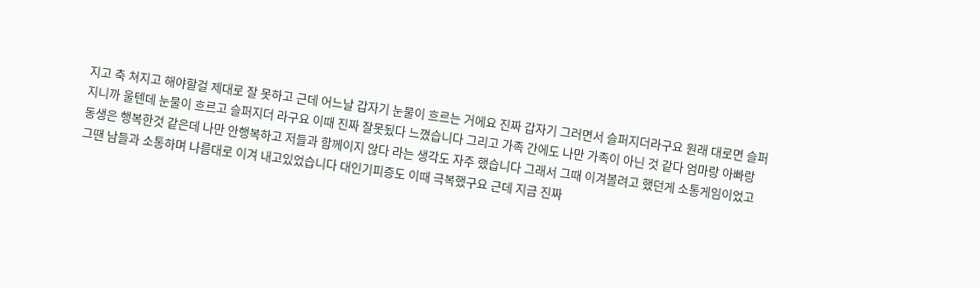지고 축 쳐지고 해야할걸 제대로 잘 못하고 근데 어느날 갑자기 눈물이 흐르는 거에요 진짜 갑자기 그러면서 슬퍼지더라구요 원래 대로면 슬퍼지니까 울텐데 눈물이 흐르고 슬퍼지더 라구요 이때 진짜 잘못됬다 느꼈습니다 그리고 가족 간에도 나만 가족이 아닌 것 같다 엄마랑 아빠랑 동생은 행복한것 같은데 나만 안행복하고 저들과 함께이지 않다 라는 생각도 자주 했습니다 그래서 그때 이겨볼려고 했던게 소통게임이었고 그땐 남들과 소통하며 나름대로 이겨 내고있었습니다 대인기피증도 이때 극복했구요 근데 지금 진짜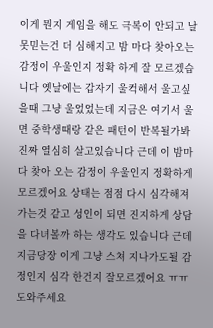이게 뭔지 게임을 해도 극복이 안되고 날 못믿는건 더 심해지고 밤 마다 찾아오는 감정이 우울인지 정확 하게 잘 모르겠습니다 옛날에는 갑자기 울컥해서 울고싶을때 그냥 울었었는데 지금은 여기서 울면 중학생때랑 같은 패턴이 반복될가봐 진짜 열심히 살고있습니다 근데 이 밤마다 찾아 오는 감정이 우울인지 정확하게 모르겠어요 상태는 점점 다시 심각해져가는것 같고 성인이 되면 진지하게 상담을 다녀볼까 하는 생각도 있습니다 근데 지금당장 이게 그냥 스쳐 지나가도될 감정인지 심각 한건지 잘모르겠어요 ㅠㅠ 도와주세요